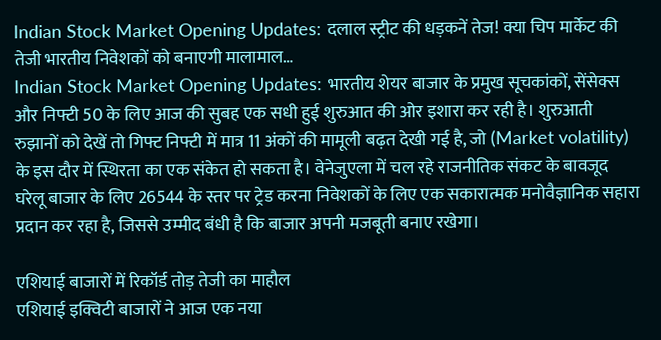Indian Stock Market Opening Updates: दलाल स्ट्रीट की धड़कनें तेज! क्या चिप मार्केट की तेजी भारतीय निवेशकों को बनाएगी मालामाल…
Indian Stock Market Opening Updates: भारतीय शेयर बाजार के प्रमुख सूचकांकों, सेंसेक्स और निफ्टी 50 के लिए आज की सुबह एक सधी हुई शुरुआत की ओर इशारा कर रही है। शुरुआती रुझानों को देखें तो गिफ्ट निफ्टी में मात्र 11 अंकों की मामूली बढ़त देखी गई है, जो (Market volatility) के इस दौर में स्थिरता का एक संकेत हो सकता है। वेनेजुएला में चल रहे राजनीतिक संकट के बावजूद घरेलू बाजार के लिए 26544 के स्तर पर ट्रेड करना निवेशकों के लिए एक सकारात्मक मनोवैज्ञानिक सहारा प्रदान कर रहा है, जिससे उम्मीद बंधी है कि बाजार अपनी मजबूती बनाए रखेगा।

एशियाई बाजारों में रिकॉर्ड तोड़ तेजी का माहौल
एशियाई इक्विटी बाजारों ने आज एक नया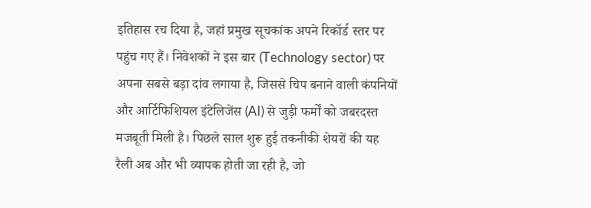इतिहास रच दिया है, जहां प्रमुख सूचकांक अपने रिकॉर्ड स्तर पर पहुंच गए हैं। निवेशकों ने इस बार (Technology sector) पर अपना सबसे बड़ा दांव लगाया है, जिससे चिप बनाने वाली कंपनियों और आर्टिफिशियल इंटेलिजेंस (AI) से जुड़ी फर्मों को जबरदस्त मजबूती मिली है। पिछले साल शुरू हुई तकनीकी शेयरों की यह रैली अब और भी व्यापक होती जा रही है, जो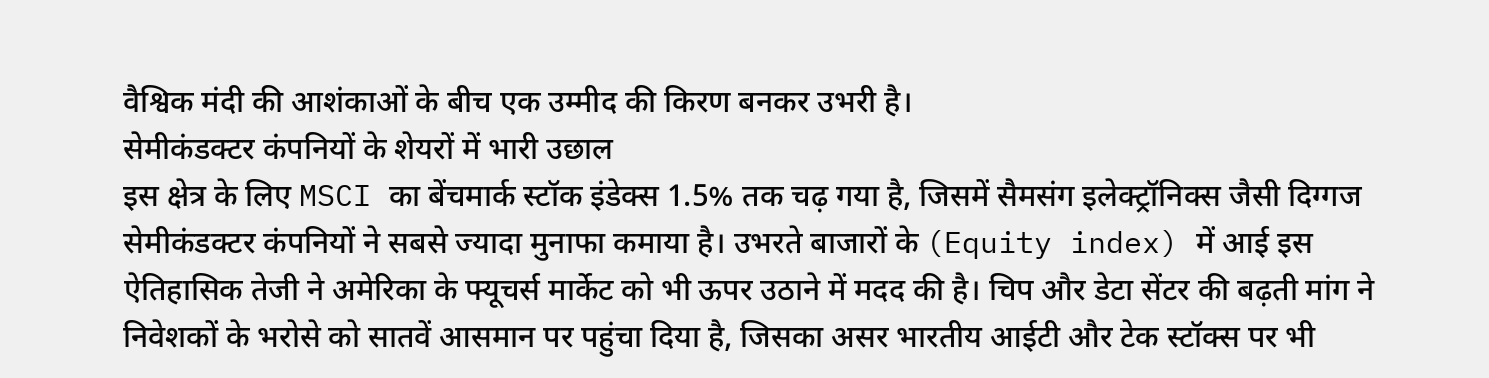वैश्विक मंदी की आशंकाओं के बीच एक उम्मीद की किरण बनकर उभरी है।
सेमीकंडक्टर कंपनियों के शेयरों में भारी उछाल
इस क्षेत्र के लिए MSCI का बेंचमार्क स्टॉक इंडेक्स 1.5% तक चढ़ गया है, जिसमें सैमसंग इलेक्ट्रॉनिक्स जैसी दिग्गज सेमीकंडक्टर कंपनियों ने सबसे ज्यादा मुनाफा कमाया है। उभरते बाजारों के (Equity index) में आई इस ऐतिहासिक तेजी ने अमेरिका के फ्यूचर्स मार्केट को भी ऊपर उठाने में मदद की है। चिप और डेटा सेंटर की बढ़ती मांग ने निवेशकों के भरोसे को सातवें आसमान पर पहुंचा दिया है, जिसका असर भारतीय आईटी और टेक स्टॉक्स पर भी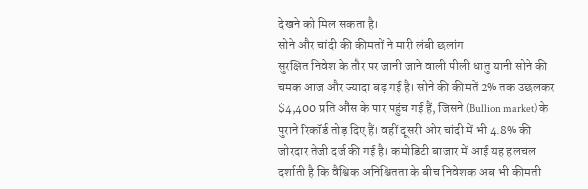देखने को मिल सकता है।
सोने और चांदी की कीमतों ने मारी लंबी छलांग
सुरक्षित निवेश के तौर पर जानी जाने वाली पीली धातु यानी सोने की चमक आज और ज्यादा बढ़ गई है। सोने की कीमतें 2% तक उछलकर $4,400 प्रति औंस के पार पहुंच गई हैं, जिसने (Bullion market) के पुराने रिकॉर्ड तोड़ दिए हैं। वहीं दूसरी ओर चांदी में भी 4.8% की जोरदार तेजी दर्ज की गई है। कमोडिटी बाजार में आई यह हलचल दर्शाती है कि वैश्विक अनिश्चितता के बीच निवेशक अब भी कीमती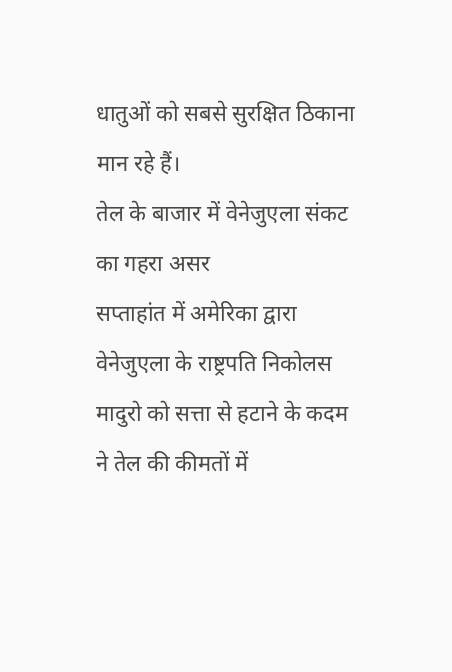धातुओं को सबसे सुरक्षित ठिकाना मान रहे हैं।
तेल के बाजार में वेनेजुएला संकट का गहरा असर
सप्ताहांत में अमेरिका द्वारा वेनेजुएला के राष्ट्रपति निकोलस मादुरो को सत्ता से हटाने के कदम ने तेल की कीमतों में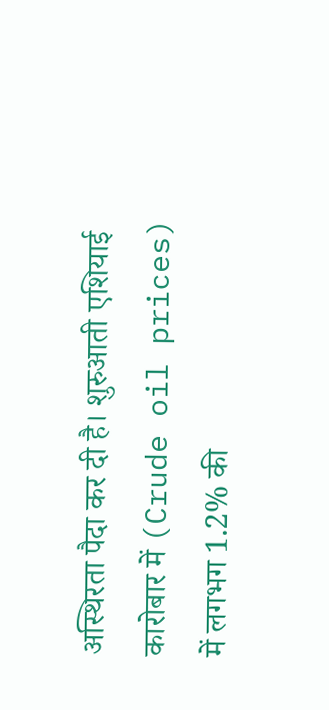अस्थिरता पैदा कर दी है। शुरुआती एशियाई कारोबार में (Crude oil prices) में लगभग 1.2% की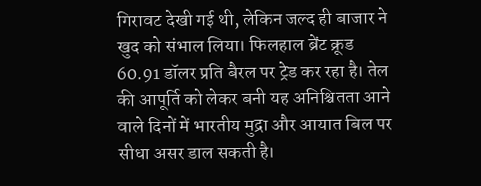गिरावट देखी गई थी, लेकिन जल्द ही बाजार ने खुद को संभाल लिया। फिलहाल ब्रेंट क्रूड 60.91 डॉलर प्रति बैरल पर ट्रेड कर रहा है। तेल की आपूर्ति को लेकर बनी यह अनिश्चितता आने वाले दिनों में भारतीय मुद्रा और आयात बिल पर सीधा असर डाल सकती है।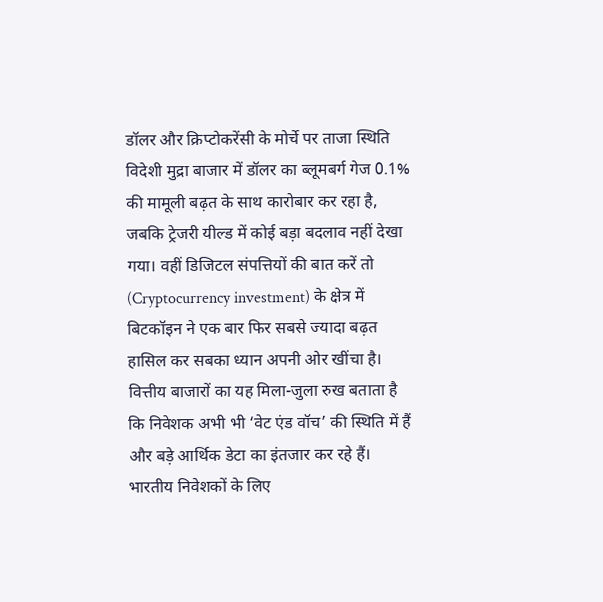डॉलर और क्रिप्टोकरेंसी के मोर्चे पर ताजा स्थिति
विदेशी मुद्रा बाजार में डॉलर का ब्लूमबर्ग गेज 0.1% की मामूली बढ़त के साथ कारोबार कर रहा है, जबकि ट्रेजरी यील्ड में कोई बड़ा बदलाव नहीं देखा गया। वहीं डिजिटल संपत्तियों की बात करें तो (Cryptocurrency investment) के क्षेत्र में बिटकॉइन ने एक बार फिर सबसे ज्यादा बढ़त हासिल कर सबका ध्यान अपनी ओर खींचा है। वित्तीय बाजारों का यह मिला-जुला रुख बताता है कि निवेशक अभी भी ‘वेट एंड वॉच’ की स्थिति में हैं और बड़े आर्थिक डेटा का इंतजार कर रहे हैं।
भारतीय निवेशकों के लिए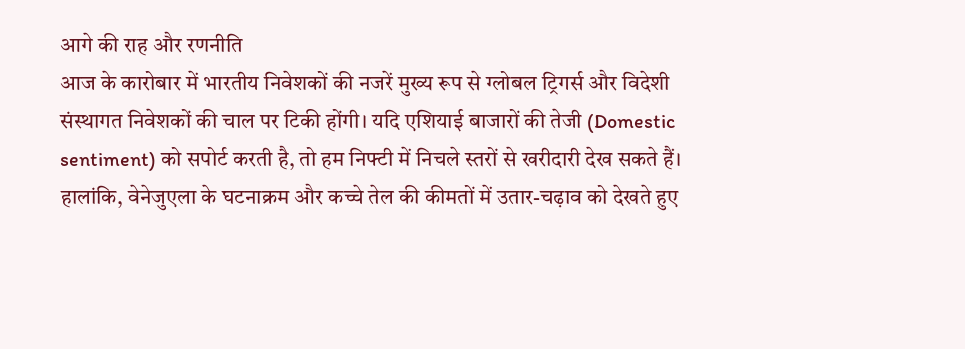आगे की राह और रणनीति
आज के कारोबार में भारतीय निवेशकों की नजरें मुख्य रूप से ग्लोबल ट्रिगर्स और विदेशी संस्थागत निवेशकों की चाल पर टिकी होंगी। यदि एशियाई बाजारों की तेजी (Domestic sentiment) को सपोर्ट करती है, तो हम निफ्टी में निचले स्तरों से खरीदारी देख सकते हैं। हालांकि, वेनेजुएला के घटनाक्रम और कच्चे तेल की कीमतों में उतार-चढ़ाव को देखते हुए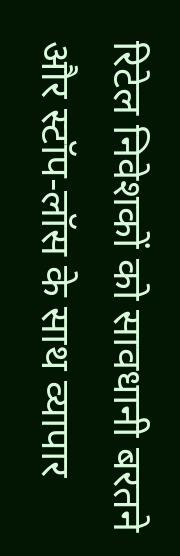रिटेल निवेशकों को सावधानी बरतने और स्टॉप-लॉस के साथ व्यापार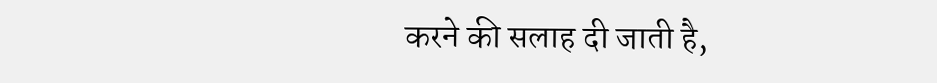करने की सलाह दी जाती है,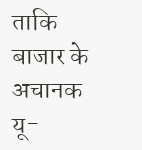ताकि बाजार के अचानक यू-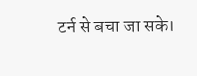टर्न से बचा जा सके।